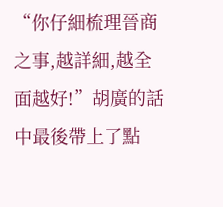“你仔細梳理晉商之事,越詳細,越全面越好!”胡廣的話中最後帶上了點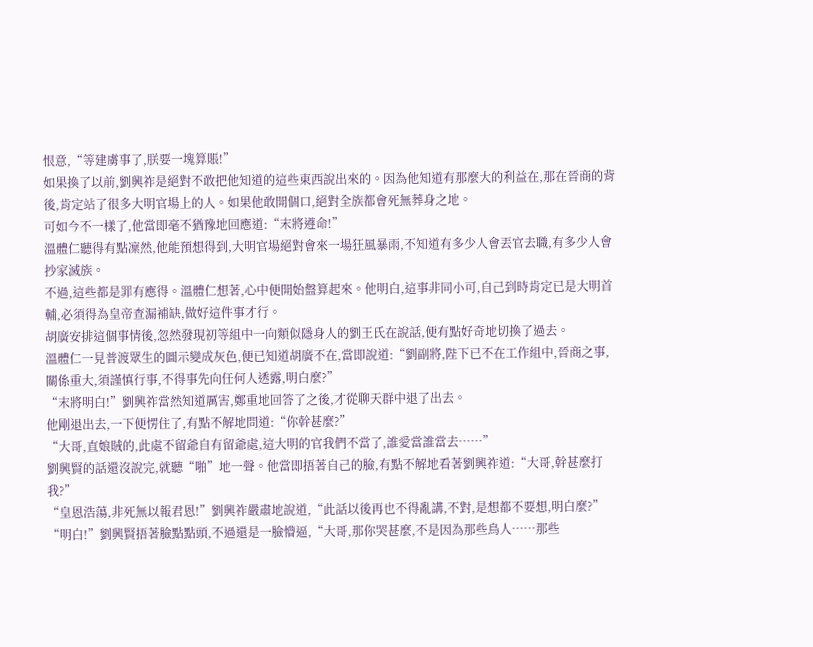恨意,“等建虜事了,朕要一塊算賬!”
如果換了以前,劉興祚是絕對不敢把他知道的這些東西說出來的。因為他知道有那麼大的利益在,那在晉商的背後,肯定站了很多大明官場上的人。如果他敢開個口,絕對全族都會死無葬身之地。
可如今不一樣了,他當即毫不猶豫地回應道:“末將遵命!”
溫體仁聽得有點凜然,他能預想得到,大明官場絕對會來一場狂風暴雨,不知道有多少人會丟官去職,有多少人會抄家滅族。
不過,這些都是罪有應得。溫體仁想著,心中便開始盤算起來。他明白,這事非同小可,自己到時肯定已是大明首輔,必須得為皇帝查漏補缺,做好這件事才行。
胡廣安排這個事情後,忽然發現初等組中一向類似隱身人的劉王氏在說話,便有點好奇地切換了過去。
溫體仁一見普渡眾生的圖示變成灰色,便已知道胡廣不在,當即說道:“劉副將,陛下已不在工作組中,晉商之事,關係重大,須謹慎行事,不得事先向任何人透露,明白麼?”
“末將明白!”劉興祚當然知道厲害,鄭重地回答了之後,才從聊天群中退了出去。
他剛退出去,一下便愣住了,有點不解地問道:“你幹甚麼?”
“大哥,直娘賊的,此處不留爺自有留爺處,這大明的官我們不當了,誰愛當誰當去……”
劉興賢的話還沒說完,就聽“啪”地一聲。他當即捂著自己的臉,有點不解地看著劉興祚道:“大哥,幹甚麼打我?”
“皇恩浩蕩,非死無以報君恩!”劉興祚嚴肅地說道,“此話以後再也不得亂講,不對,是想都不要想,明白麼?”
“明白!”劉興賢捂著臉點點頭,不過還是一臉懵逼,“大哥,那你哭甚麼,不是因為那些鳥人……那些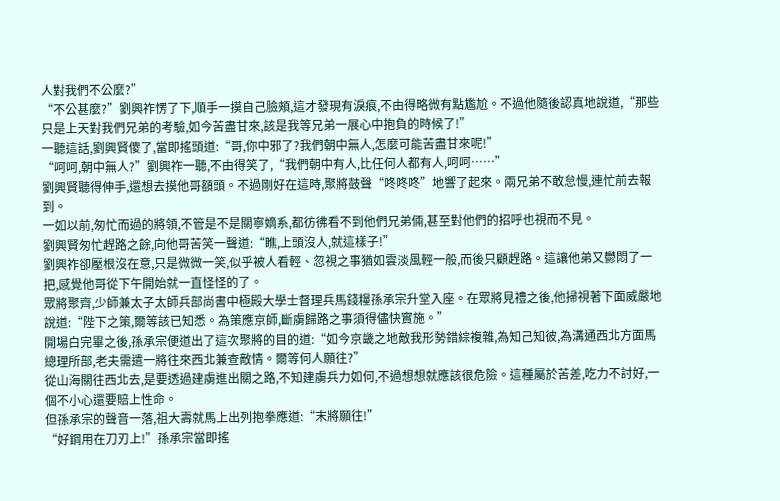人對我們不公麼?”
“不公甚麼?”劉興祚愣了下,順手一摸自己臉頰,這才發現有淚痕,不由得略微有點尷尬。不過他隨後認真地說道,“那些只是上天對我們兄弟的考驗,如今苦盡甘來,該是我等兄弟一展心中抱負的時候了!”
一聽這話,劉興賢傻了,當即搖頭道:“哥,你中邪了?我們朝中無人,怎麼可能苦盡甘來呢!”
“呵呵,朝中無人?”劉興祚一聽,不由得笑了,“我們朝中有人,比任何人都有人,呵呵……”
劉興賢聽得伸手,還想去摸他哥額頭。不過剛好在這時,聚將鼓聲“咚咚咚”地響了起來。兩兄弟不敢怠慢,連忙前去報到。
一如以前,匆忙而過的將領,不管是不是關寧嫡系,都彷彿看不到他們兄弟倆,甚至對他們的招呼也視而不見。
劉興賢匆忙趕路之餘,向他哥苦笑一聲道:“瞧,上頭沒人,就這樣子!”
劉興祚卻壓根沒在意,只是微微一笑,似乎被人看輕、忽視之事猶如雲淡風輕一般,而後只顧趕路。這讓他弟又鬱悶了一把,感覺他哥從下午開始就一直怪怪的了。
眾將聚齊,少師兼太子太師兵部尚書中極殿大學士督理兵馬錢糧孫承宗升堂入座。在眾將見禮之後,他掃視著下面威嚴地說道:“陛下之策,爾等該已知悉。為策應京師,斷虜歸路之事須得儘快實施。”
開場白完畢之後,孫承宗便道出了這次聚將的目的道:“如今京畿之地敵我形勢錯綜複雜,為知己知彼,為溝通西北方面馬總理所部,老夫需遣一將往來西北兼查敵情。爾等何人願往?”
從山海關往西北去,是要透過建虜進出關之路,不知建虜兵力如何,不過想想就應該很危險。這種屬於苦差,吃力不討好,一個不小心還要賠上性命。
但孫承宗的聲音一落,祖大壽就馬上出列抱拳應道:“末將願往!”
“好鋼用在刀刃上!”孫承宗當即搖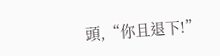頭,“你且退下!”